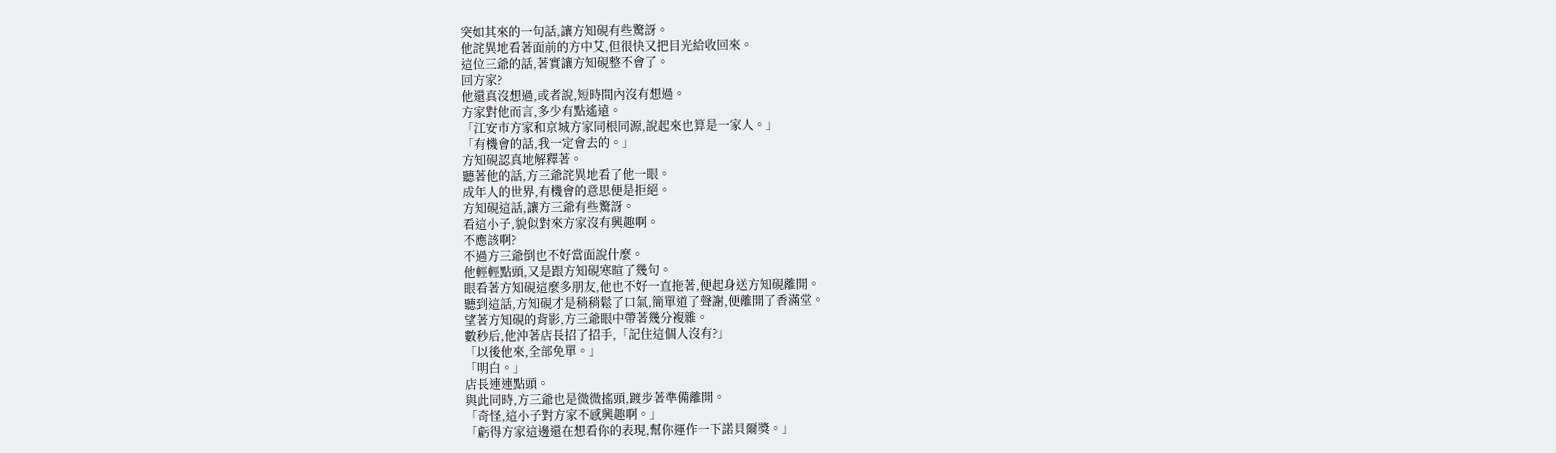突如其來的一句話,讓方知硯有些驚訝。
他詫異地看著面前的方中艾,但很快又把目光給收回來。
這位三爺的話,著實讓方知硯整不會了。
回方家?
他還真沒想過,或者說,短時間內沒有想過。
方家對他而言,多少有點遙遠。
「江安市方家和京城方家同根同源,說起來也算是一家人。」
「有機會的話,我一定會去的。」
方知硯認真地解釋著。
聽著他的話,方三爺詫異地看了他一眼。
成年人的世界,有機會的意思便是拒絕。
方知硯這話,讓方三爺有些驚訝。
看這小子,貌似對來方家沒有興趣啊。
不應該啊?
不過方三爺倒也不好當面說什麼。
他輕輕點頭,又是跟方知硯寒暄了幾句。
眼看著方知硯這麼多朋友,他也不好一直拖著,便起身送方知硯離開。
聽到這話,方知硯才是稍稍鬆了口氣,簡單道了聲謝,便離開了香滿堂。
望著方知硯的背影,方三爺眼中帶著幾分複雜。
數秒后,他沖著店長招了招手,「記住這個人沒有?」
「以後他來,全部免單。」
「明白。」
店長連連點頭。
與此同時,方三爺也是微微搖頭,踱步著準備離開。
「奇怪,這小子對方家不感興趣啊。」
「虧得方家這邊還在想看你的表現,幫你運作一下諾貝爾獎。」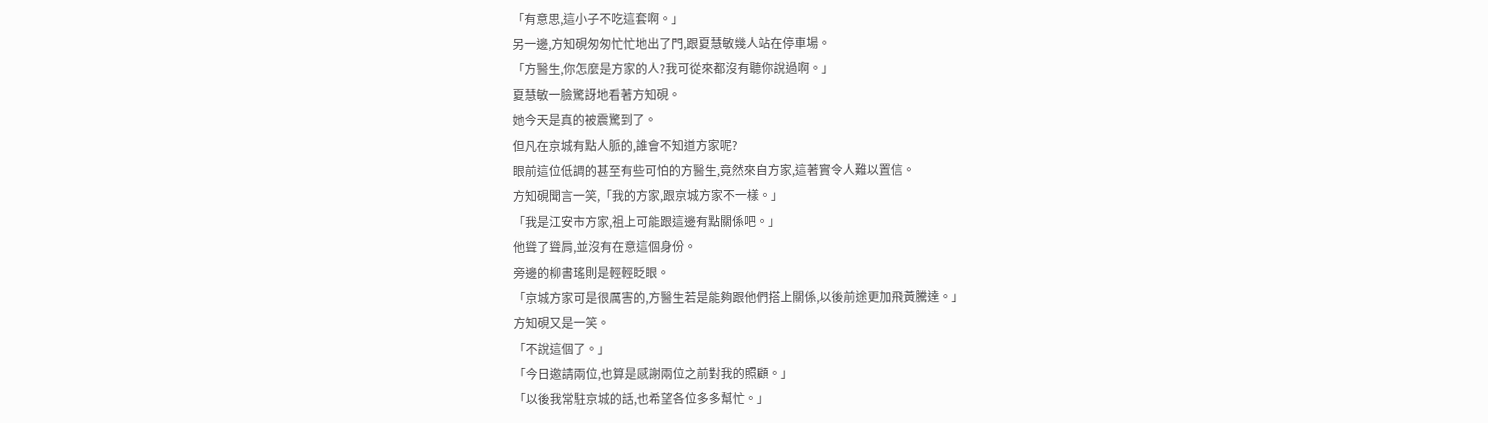「有意思,這小子不吃這套啊。」
另一邊,方知硯匆匆忙忙地出了門,跟夏慧敏幾人站在停車場。
「方醫生,你怎麼是方家的人?我可從來都沒有聽你說過啊。」
夏慧敏一臉驚訝地看著方知硯。
她今天是真的被震驚到了。
但凡在京城有點人脈的,誰會不知道方家呢?
眼前這位低調的甚至有些可怕的方醫生,竟然來自方家,這著實令人難以置信。
方知硯聞言一笑,「我的方家,跟京城方家不一樣。」
「我是江安市方家,祖上可能跟這邊有點關係吧。」
他聳了聳肩,並沒有在意這個身份。
旁邊的柳書瑤則是輕輕眨眼。
「京城方家可是很厲害的,方醫生若是能夠跟他們搭上關係,以後前途更加飛黃騰達。」
方知硯又是一笑。
「不說這個了。」
「今日邀請兩位,也算是感謝兩位之前對我的照顧。」
「以後我常駐京城的話,也希望各位多多幫忙。」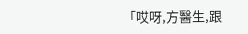「哎呀,方醫生,跟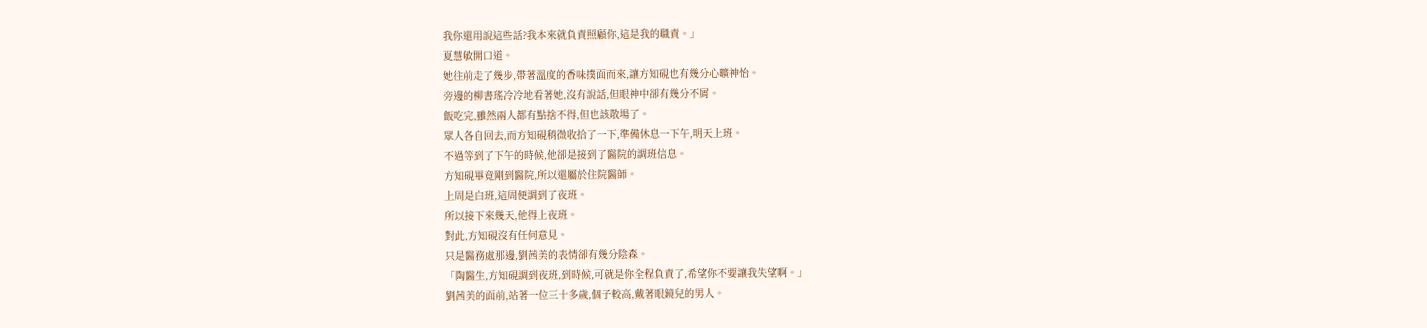我你還用說這些話?我本來就負責照顧你,這是我的職責。」
夏慧敏開口道。
她往前走了幾步,帶著溫度的香味撲面而來,讓方知硯也有幾分心曠神怡。
旁邊的柳書瑤冷冷地看著她,沒有說話,但眼神中卻有幾分不屑。
飯吃完,雖然兩人都有點捨不得,但也該散場了。
眾人各自回去,而方知硯稍微收拾了一下,準備休息一下午,明天上班。
不過等到了下午的時候,他卻是接到了醫院的調班信息。
方知硯畢竟剛到醫院,所以還屬於住院醫師。
上周是白班,這周便調到了夜班。
所以接下來幾天,他得上夜班。
對此,方知硯沒有任何意見。
只是醫務處那邊,劉茜美的表情卻有幾分陰森。
「陶醫生,方知硯調到夜班,到時候,可就是你全程負責了,希望你不要讓我失望啊。」
劉茜美的面前,站著一位三十多歲,個子較高,戴著眼鏡兒的男人。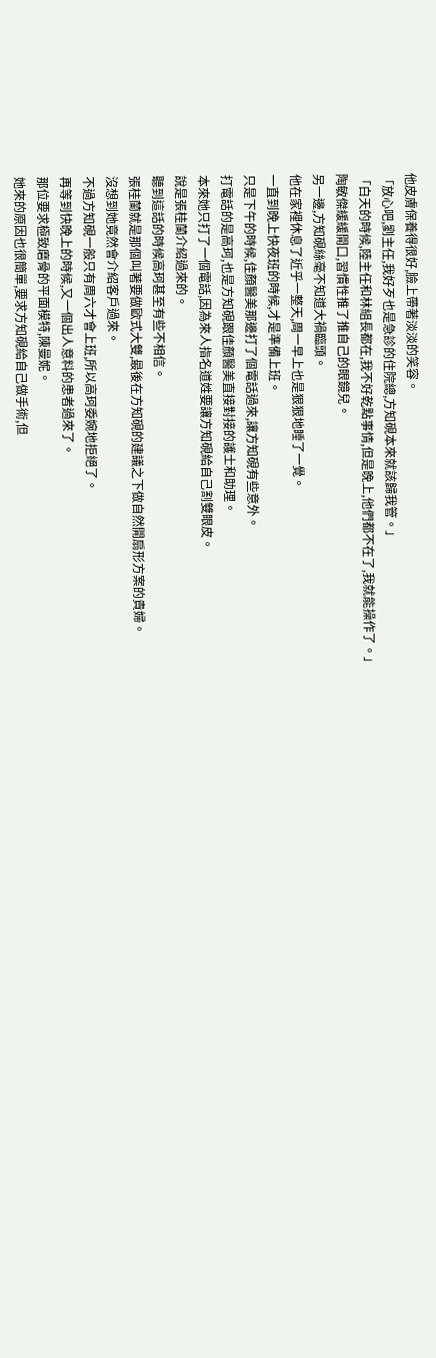他皮膚保養得很好,臉上帶著淡淡的笑容。
「放心吧,劉主任,我好歹也是急診的住院總,方知硯本來就該歸我管。」
「白天的時候,陸主任和林組長都在,我不好乾點事情,但是晚上,他們都不在了,我就能操作了。」
陶敏傑緩緩開口,習慣性推了推自己的眼鏡兒。
另一邊,方知硯絲毫不知道大禍臨頭。
他在家裡休息了近乎一整天,周一早上也是狠狠地睡了一覺。
一直到晚上快夜班的時候,才是準備上班。
只是下午的時候,佳顏醫美那邊打了個電話過來,讓方知硯有些意外。
打電話的是高珂,也是方知硯跟佳顏醫美直接對接的護士和助理。
本來她只打了一個電話,因為來人指名道姓要讓方知硯給自己割雙眼皮。
說是張桂蘭介紹過來的。
聽到這話的時候高珂甚至有些不相信。
張桂蘭就是那個叫著要做歐式大雙,最後在方知硯的建議之下做自然開扇形方案的貴婦。
沒想到她竟然會介紹客戶過來。
不過方知硯一般只有周六才會上班,所以高珂委婉地拒絕了。
再等到快晚上的時候,又一個出人意料的患者過來了。
那位要求極致磨骨的平面模特,陳曼妮。
她來的原因也很簡單,要求方知硯給自己做手術,但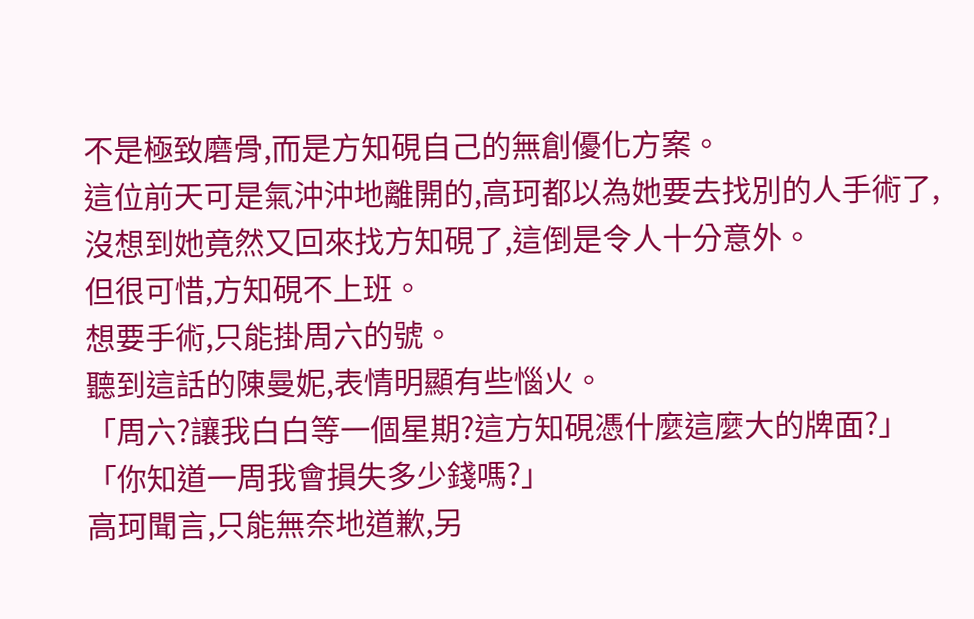不是極致磨骨,而是方知硯自己的無創優化方案。
這位前天可是氣沖沖地離開的,高珂都以為她要去找別的人手術了,沒想到她竟然又回來找方知硯了,這倒是令人十分意外。
但很可惜,方知硯不上班。
想要手術,只能掛周六的號。
聽到這話的陳曼妮,表情明顯有些惱火。
「周六?讓我白白等一個星期?這方知硯憑什麼這麼大的牌面?」
「你知道一周我會損失多少錢嗎?」
高珂聞言,只能無奈地道歉,另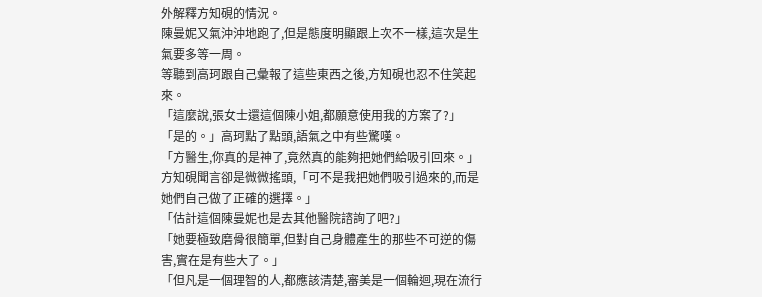外解釋方知硯的情況。
陳曼妮又氣沖沖地跑了,但是態度明顯跟上次不一樣,這次是生氣要多等一周。
等聽到高珂跟自己彙報了這些東西之後,方知硯也忍不住笑起來。
「這麼說,張女士還這個陳小姐,都願意使用我的方案了?」
「是的。」高珂點了點頭,語氣之中有些驚嘆。
「方醫生,你真的是神了,竟然真的能夠把她們給吸引回來。」
方知硯聞言卻是微微搖頭,「可不是我把她們吸引過來的,而是她們自己做了正確的選擇。」
「估計這個陳曼妮也是去其他醫院諮詢了吧?」
「她要極致磨骨很簡單,但對自己身體產生的那些不可逆的傷害,實在是有些大了。」
「但凡是一個理智的人,都應該清楚,審美是一個輪迴,現在流行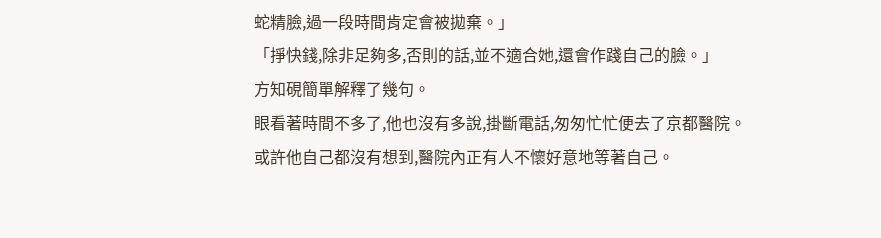蛇精臉,過一段時間肯定會被拋棄。」
「掙快錢,除非足夠多,否則的話,並不適合她,還會作踐自己的臉。」
方知硯簡單解釋了幾句。
眼看著時間不多了,他也沒有多說,掛斷電話,匆匆忙忙便去了京都醫院。
或許他自己都沒有想到,醫院內正有人不懷好意地等著自己。